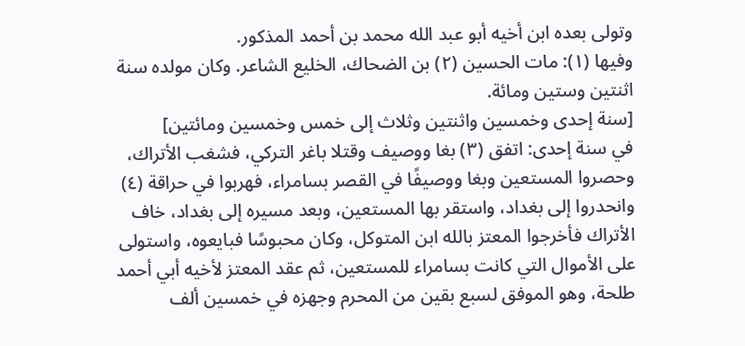وتولى بعده ابن أخيه أبو عبد الله محمد بن أحمد المذكور.
وفيها (١): مات الحسين (٢) بن الضحاك، الخليع الشاعر. وكان مولده سنة اثنتين وستين ومائة.
[سنة إحدى وخمسين واثنتين وثلاث إلى خمس وخمسين ومائتين]
في سنة إحدى: اتفق (٣) بغا ووصيف وقتلا باغر التركي، فشغب الأتراك، وحصروا المستعين وبغا ووصيفًا في القصر بسامراء، فهربوا في حراقة (٤) وانحدروا إلى بغداد، واستقر بها المستعين، وبعد مسيره إلى بغداد، خاف الأتراك فأخرجوا المعتز بالله ابن المتوكل، وكان محبوسًا فبايعوه، واستولى على الأموال التي كانت بسامراء للمستعين، ثم عقد المعتز لأخيه أبي أحمد طلحة، وهو الموفق لسبع بقين من المحرم وجهزه في خمسين ألف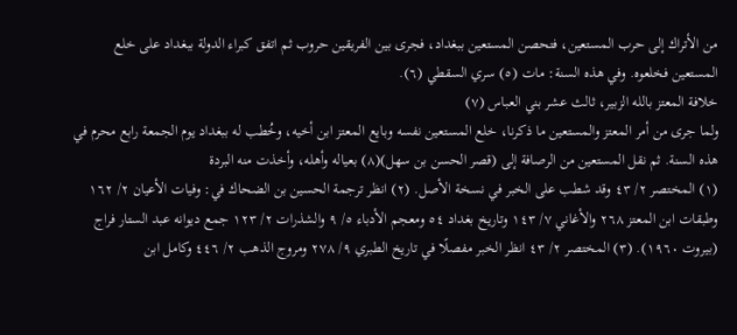من الأتراك إلى حرب المستعين، فتحصن المستعين ببغداد، فجرى بين الفريقين حروب ثم اتفق كبراء الدولة ببغداد على خلع المستعين فخلعوه. وفي هذه السنة: مات (٥) سري السقطي (٦).
خلافة المعتز بالله الزبير، ثالث عشر بني العباس (٧)
ولما جرى من أمر المعتز والمستعين ما ذكرنا، خلع المستعين نفسه وبايع المعتز ابن أخيه، وخُطب له ببغداد يوم الجمعة رابع محرم في هذه السنة. ثم نقل المستعين من الرصافة إلى (قصر الحسن بن سهل)(٨) بعياله وأهله، وأخذت منه البردة
(١) المختصر ٢/ ٤٣ وقد شطب على الخبر في نسخة الأصل. (٢) انظر ترجمة الحسين بن الضحاك في: وفيات الأعيان ٢/ ١٦٢ وطبقات ابن المعتز ٢٦٨ والأغاني ٧/ ١٤٣ وتاريخ بغداد ٥٤ ومعجم الأدباء ٥/ ٩ والشذرات ٢/ ١٢٣ جمع ديوانه عبد الستار فراج (بيروت ١٩٦٠). (٣) المختصر ٢/ ٤٣ انظر الخبر مفصلًا في تاريخ الطبري ٩/ ٢٧٨ ومروج الذهب ٢/ ٤٤٦ وكامل ابن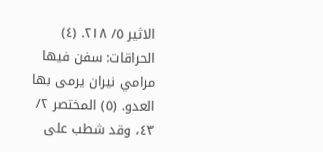الاثير ٥/ ٢١٨. (٤) الحراقات: سفن فيها مرامي نيران يرمى بها العدو. (٥) المختصر ٢/ ٤٣، وقد شطب على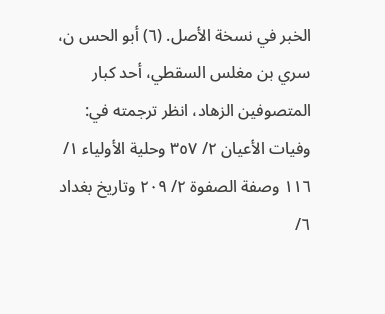الخبر في نسخة الأصل. (٦) أبو الحس ن، سري بن مغلس السقطي، أحد كبار المتصوفين الزهاد، انظر ترجمته في: وفيات الأعيان ٢/ ٣٥٧ وحلية الأولياء ١/ ١١٦ وصفة الصفوة ٢/ ٢٠٩ وتاريخ بغداد ٦/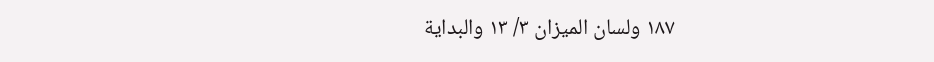١٨٧ ولسان الميزان ٣/ ١٣ والبداية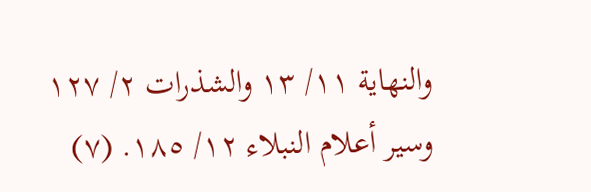والنهاية ١١/ ١٣ والشذرات ٢/ ١٢٧ وسير أعلام النبلاء ١٢/ ١٨٥. (٧)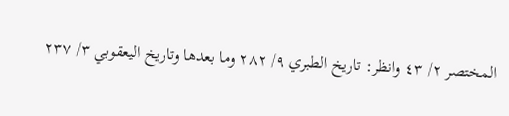المختصر ٢/ ٤٣ وانظر: تاريخ الطبري ٩/ ٢٨٢ وما بعدها وتاريخ اليعقوبي ٣/ ٢٣٧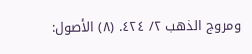ومروج الذهب ٢/ ٤٢٤. (٨) الأصول: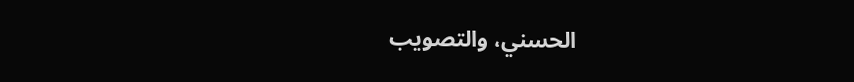الحسني، والتصويب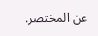عن المختصر.